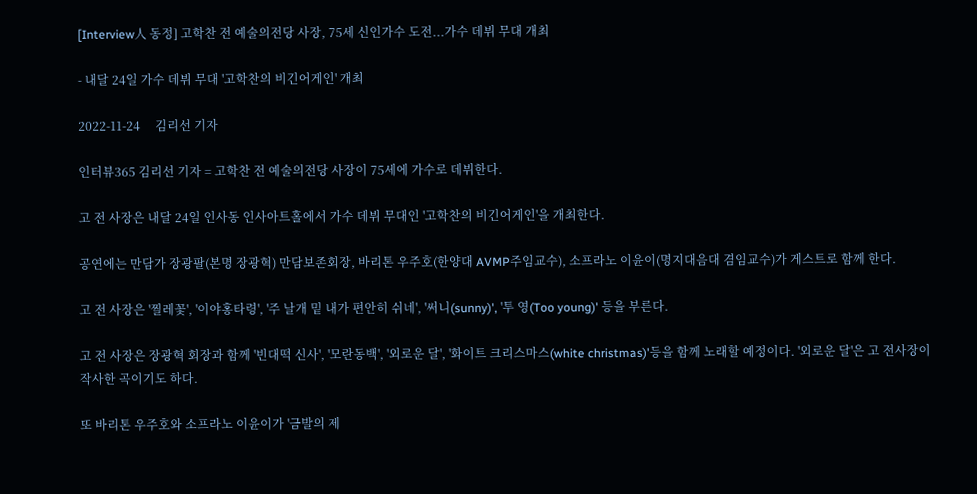[Interview人 동정] 고학찬 전 예술의전당 사장, 75세 신인가수 도전...가수 데뷔 무대 개최

- 내달 24일 가수 데뷔 무대 '고학찬의 비긴어게인' 개최

2022-11-24     김리선 기자

인터뷰365 김리선 기자 = 고학찬 전 예술의전당 사장이 75세에 가수로 데뷔한다.

고 전 사장은 내달 24일 인사동 인사아트홀에서 가수 데뷔 무대인 '고학찬의 비긴어게인'을 개최한다.

공연에는 만담가 장광팔(본명 장광혁) 만담보존회장, 바리톤 우주호(한양대 AVMP주임교수), 소프라노 이윤이(명지대음대 겸임교수)가 게스트로 함께 한다.

고 전 사장은 '찔레꽃', '이야홍타령', '주 날개 밑 내가 편안히 쉬네', '써니(sunny)', '투 영(Too young)' 등을 부른다.

고 전 사장은 장광혁 회장과 함께 '빈대떡 신사', '모란동백', '외로운 달', '화이트 크리스마스(white christmas)'등을 함께 노래할 예정이다. '외로운 달'은 고 전사장이 작사한 곡이기도 하다.

또 바리톤 우주호와 소프라노 이윤이가 '금발의 제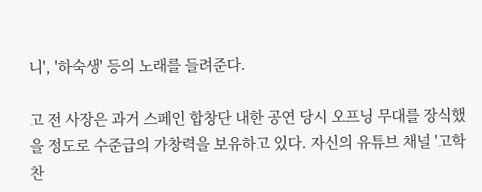니', '하숙생' 등의 노래를 들려준다.

고 전 사장은 과거 스페인 합창단 내한 공연 당시 오프닝 무대를 장식했을 정도로 수준급의 가창력을 보유하고 있다. 자신의 유튜브 채널 '고학찬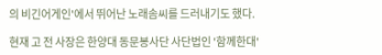의 비긴어게인'에서 뛰어난 노래솜씨를 드러내기도 했다.

현재 고 전 사장은 한양대 동문봉사단 사단법인 '함께한대'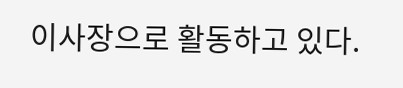이사장으로 활동하고 있다.